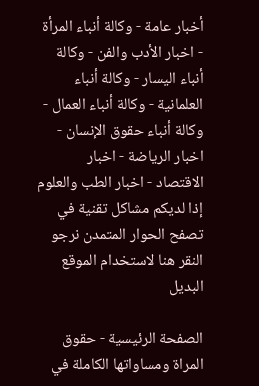أخبار عامة - وكالة أنباء المرأة - اخبار الأدب والفن - وكالة أنباء اليسار - وكالة أنباء العلمانية - وكالة أنباء العمال - وكالة أنباء حقوق الإنسان - اخبار الرياضة - اخبار الاقتصاد - اخبار الطب والعلوم
إذا لديكم مشاكل تقنية في تصفح الحوار المتمدن نرجو النقر هنا لاستخدام الموقع البديل

الصفحة الرئيسية - حقوق المراة ومساواتها الكاملة في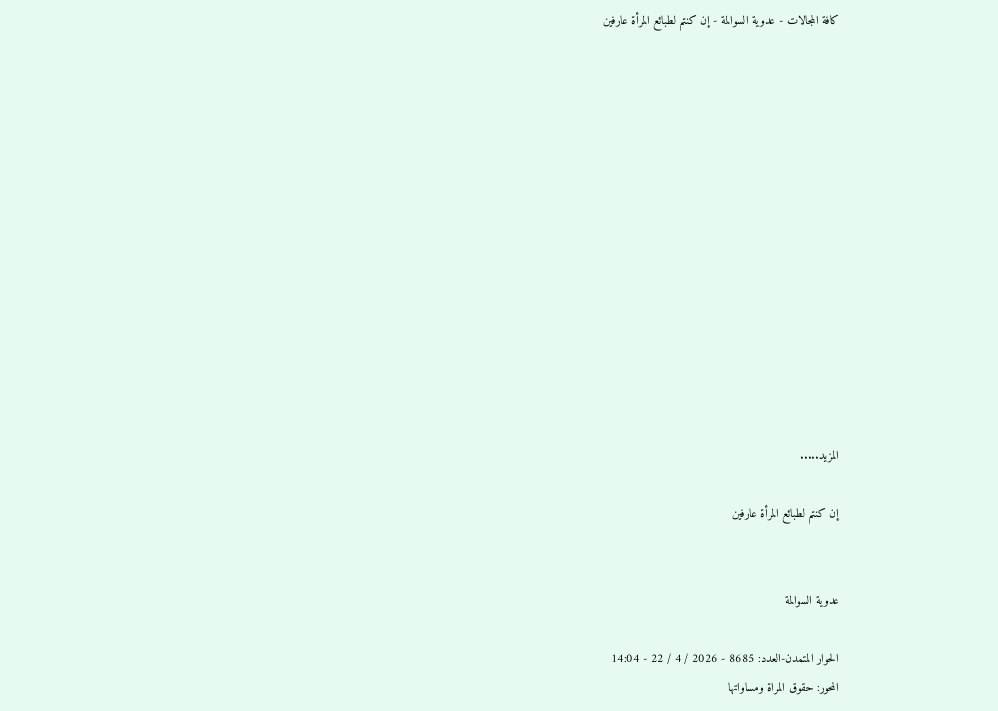كافة المجالات - عدوية السوالمة - إن كنتم لطبائع المرأة عارفين














المزيد.....

إن كنتم لطبائع المرأة عارفين


عدوية السوالمة

الحوار المتمدن-العدد: 8685 - 2026 / 4 / 22 - 14:04
المحور: حقوق المراة ومساواتها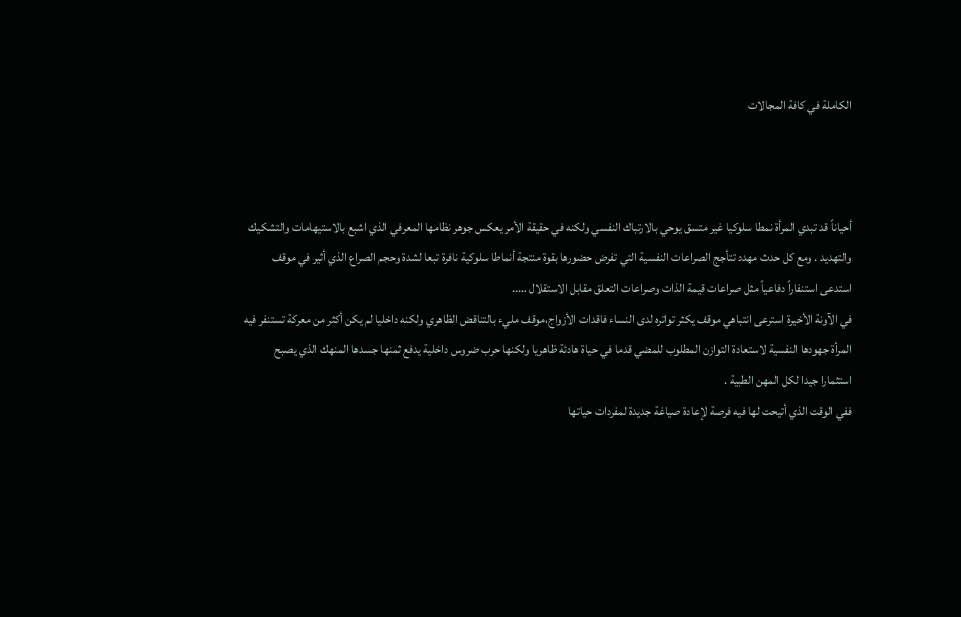الكاملة في كافة المجالات



أحياناً قد تبدي المرأة نمطا سلوكيا غير متسق يوحي بالارتباك النفسي ولكنه في حقيقة الأمر يعكس جوهر نظامها المعرفي الذي اشبع بالاستيهامات والتشكيك والتهديد . ومع كل حدث مهدد تتأجج الصراعات النفسية التي تفرض حضورها بقوة منتجة أنماطا سلوكية نافرة تبعا لشدة وحجم الصراع الذي أثير في موقف استدعى استنفاراً دفاعياً مثل صراعات قيمة الذات وصراعات التعلق مقابل الاستقلال …..
في الآونة الأخيرة استرعى انتباهي موقف يكثر تواتره لدى النساء فاقدات الأزواج،موقف مليء بالتناقض الظاهري ولكنه داخليا لم يكن أكثر من معركة تستنفر فيه المرأة جهودها النفسية لاستعادة التوازن المطلوب للمضي قدما في حياة هادئة ظاهريا ولكنها حرب ضروس داخلية يدفع ثمنها جسدها المنهك الذي يصبح استثمارا جيدا لكل المهن الطبية .
ففي الوقت الذي أتيحت لها فيه فرصة لإعادة صياغة جديدة لمفردات حياتها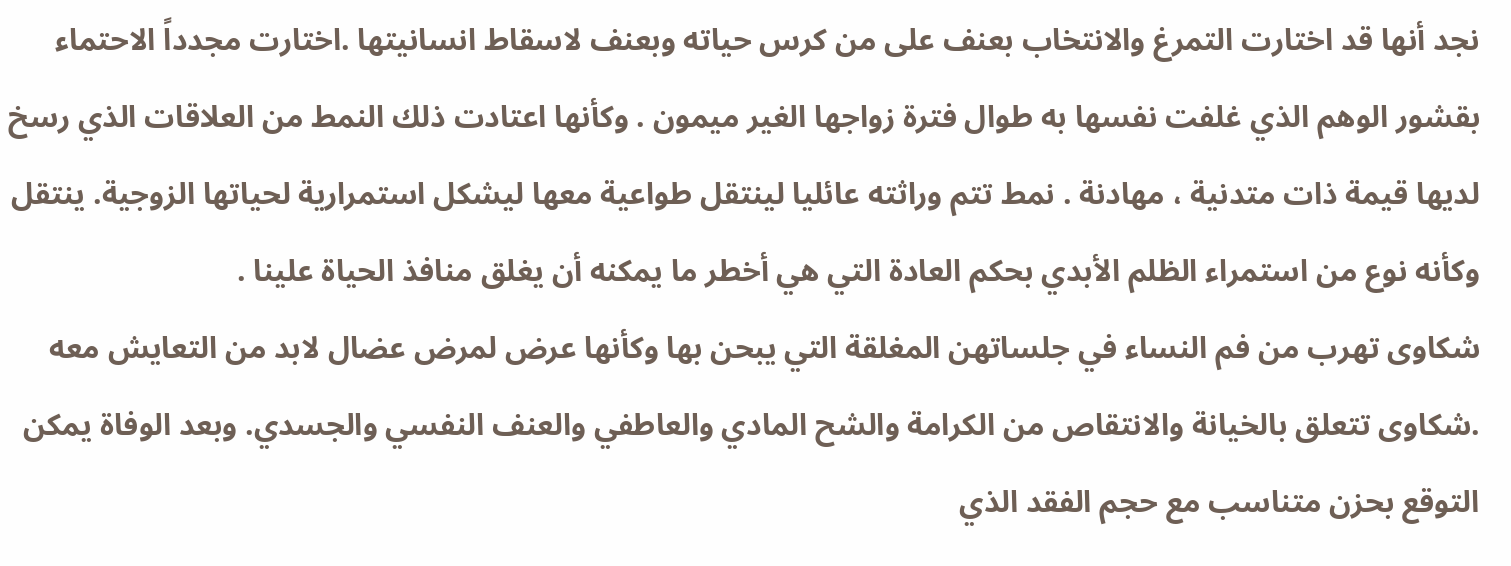نجد أنها قد اختارت التمرغ والانتخاب بعنف على من كرس حياته وبعنف لاسقاط انسانيتها .اختارت مجدداً الاحتماء بقشور الوهم الذي غلفت نفسها به طوال فترة زواجها الغير ميمون . وكأنها اعتادت ذلك النمط من العلاقات الذي رسخ لديها قيمة ذات متدنية ، مهادنة . نمط تتم وراثته عائليا لينتقل طواعية معها ليشكل استمرارية لحياتها الزوجية. ينتقل وكأنه نوع من استمراء الظلم الأبدي بحكم العادة التي هي أخطر ما يمكنه أن يغلق منافذ الحياة علينا .
شكاوى تهرب من فم النساء في جلساتهن المغلقة التي يبحن بها وكأنها عرض لمرض عضال لابد من التعايش معه .شكاوى تتعلق بالخيانة والانتقاص من الكرامة والشح المادي والعاطفي والعنف النفسي والجسدي. وبعد الوفاة يمكن التوقع بحزن متناسب مع حجم الفقد الذي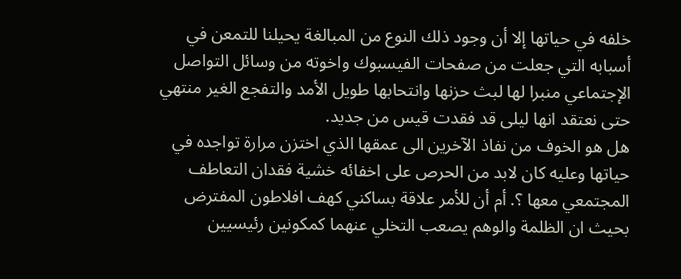خلفه في حياتها إلا أن وجود ذلك النوع من المبالغة يحيلنا للتمعن في أسبابه التي جعلت من صفحات الفيسبوك واخوته من وسائل التواصل الإجتماعي منبرا لها لبث حزنها وانتحابها طويل الأمد والتفجع الغير منتهي حتى نعتقد انها ليلى قد فقدت قيس من جديد.
هل هو الخوف من نفاذ الآخرين الى عمقها الذي اختزن مرارة تواجده في حياتها وعليه كان لابد من الحرص على اخفائه خشية فقدان التعاطف المجتمعي معها ؟. أم أن للأمر علاقة بساكني كهف افلاطون المفترض بحيث ان الظلمة والوهم يصعب التخلي عنهما كمكونين رئيسيين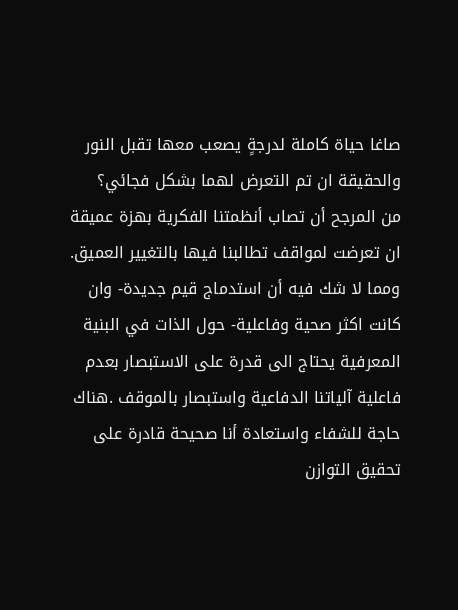صاغا حياة كاملة لدرجةٍ يصعب معها تقبل النور والحقيقة ان تم التعرض لهما بشكل فجائي؟
من المرجح أن تصاب أنظمتنا الفكرية بهزة عميقة ان تعرضت لمواقف تطالبنا فيها بالتغيير العميق. ومما لا شك فيه أن استدماج قيم جديدة- وان كانت اكثر صحية وفاعلية- حول الذات في البنية المعرفية يحتاج الى قدرة على الاستبصار بعدم فاعلية آلياتنا الدفاعية واستبصار بالموقف .هناك حاجة للشفاء واستعادة أنا صحيحة قادرة على تحقيق التوازن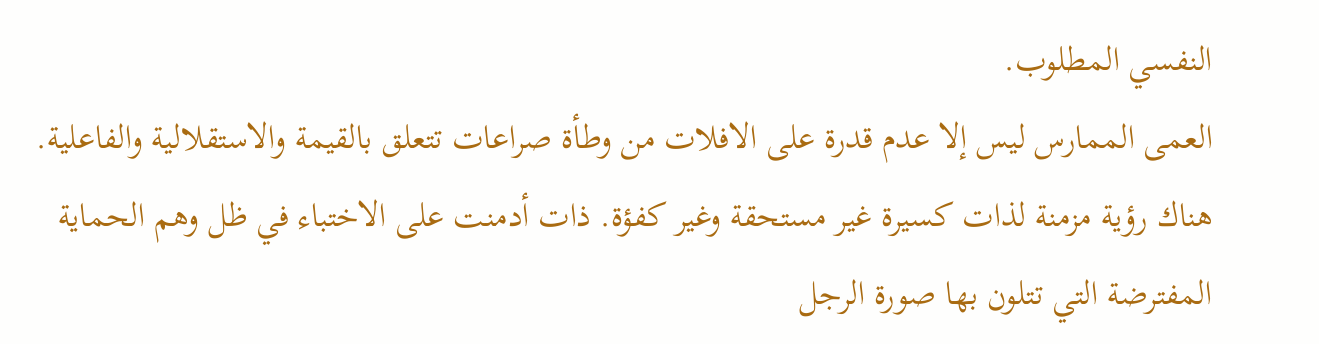النفسي المطلوب.
العمى الممارس ليس إلا عدم قدرة على الافلات من وطأة صراعات تتعلق بالقيمة والاستقلالية والفاعلية.
هناك رؤية مزمنة لذات كسيرة غير مستحقة وغير كفؤة. ذات أدمنت على الاختباء في ظل وهم الحماية المفترضة التي تتلون بها صورة الرجل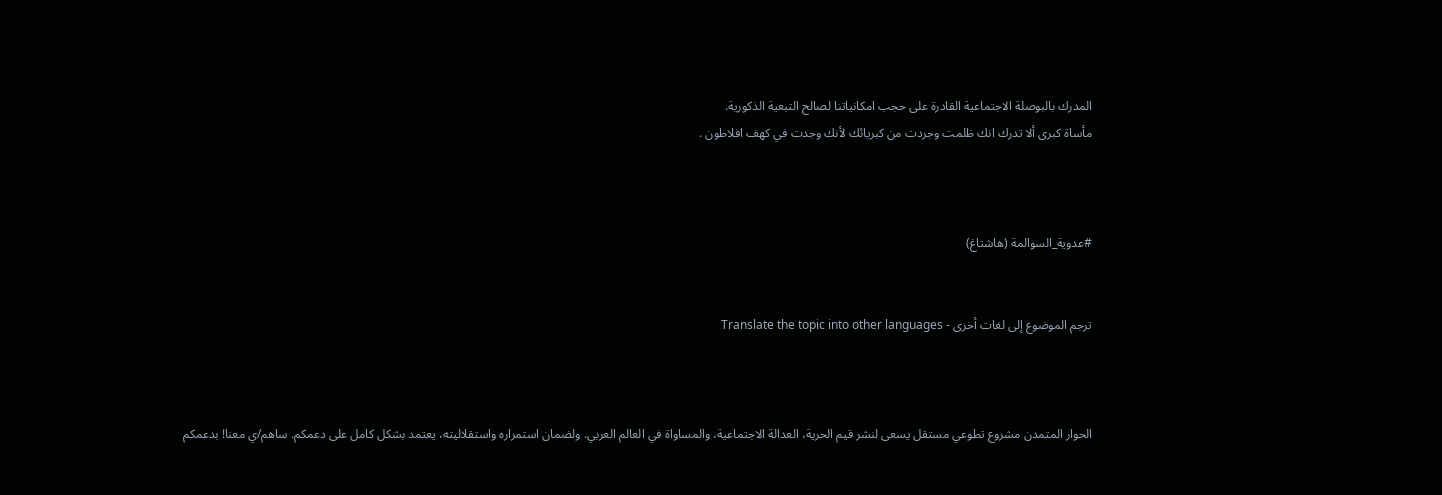المدرك بالبوصلة الاجتماعية القادرة على حجب امكانياتنا لصالح التبعية الذكورية.
مأساة كبرى ألا تدرك انك ظلمت وجردت من كبريائك لأنك وجدت في كهف افلاطون .



#عدوية_السوالمة (هاشتاغ)


ترجم الموضوع إلى لغات أخرى - Translate the topic into other languages



الحوار المتمدن مشروع تطوعي مستقل يسعى لنشر قيم الحرية، العدالة الاجتماعية، والمساواة في العالم العربي. ولضمان استمراره واستقلاليته، يعتمد بشكل كامل على دعمكم. ساهم/ي معنا! بدعمكم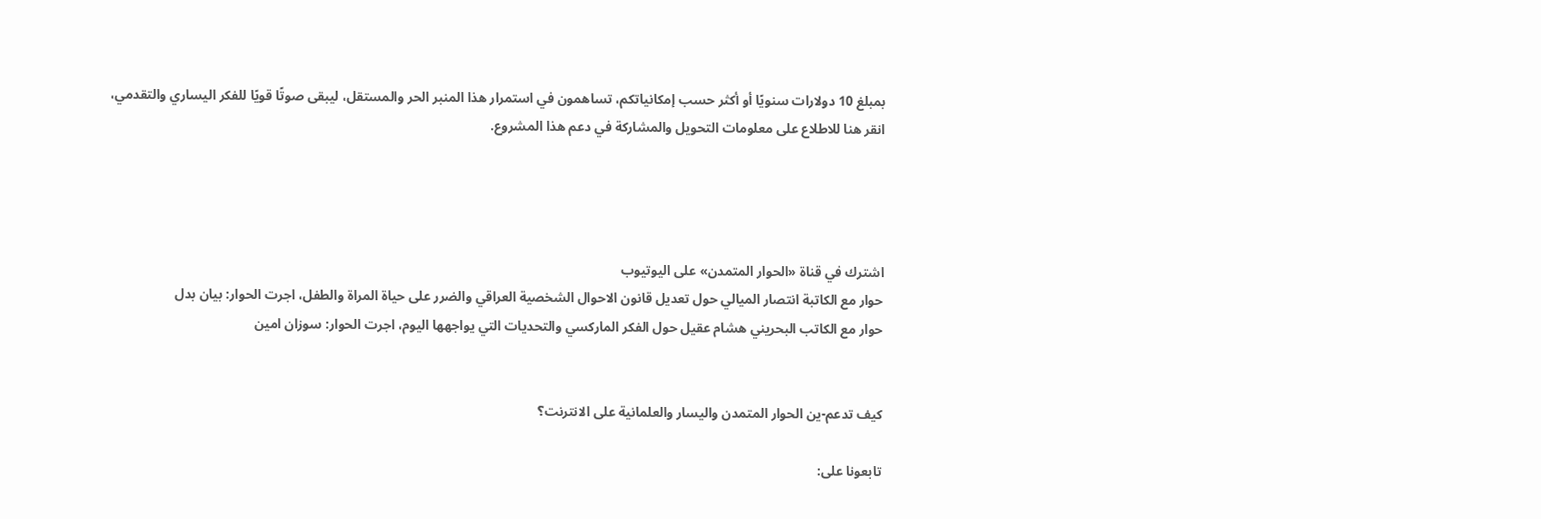بمبلغ 10 دولارات سنويًا أو أكثر حسب إمكانياتكم، تساهمون في استمرار هذا المنبر الحر والمستقل، ليبقى صوتًا قويًا للفكر اليساري والتقدمي، انقر هنا للاطلاع على معلومات التحويل والمشاركة في دعم هذا المشروع.




اشترك في قناة «الحوار المتمدن» على اليوتيوب
حوار مع الكاتبة انتصار الميالي حول تعديل قانون الاحوال الشخصية العراقي والضرر على حياة المراة والطفل، اجرت الحوار: بيان بدل
حوار مع الكاتب البحريني هشام عقيل حول الفكر الماركسي والتحديات التي يواجهها اليوم، اجرت الحوار: سوزان امين


كيف تدعم-ين الحوار المتمدن واليسار والعلمانية على الانترنت؟

تابعونا على: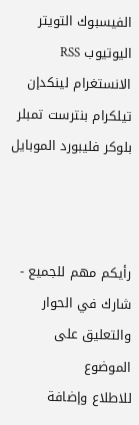الفيسبوك التويتر اليوتيوب RSS الانستغرام لينكدإن تيلكرام بنترست تمبلر بلوكر فليبورد الموبايل



رأيكم مهم للجميع - شارك في الحوار والتعليق على الموضوع
للاطلاع وإضافة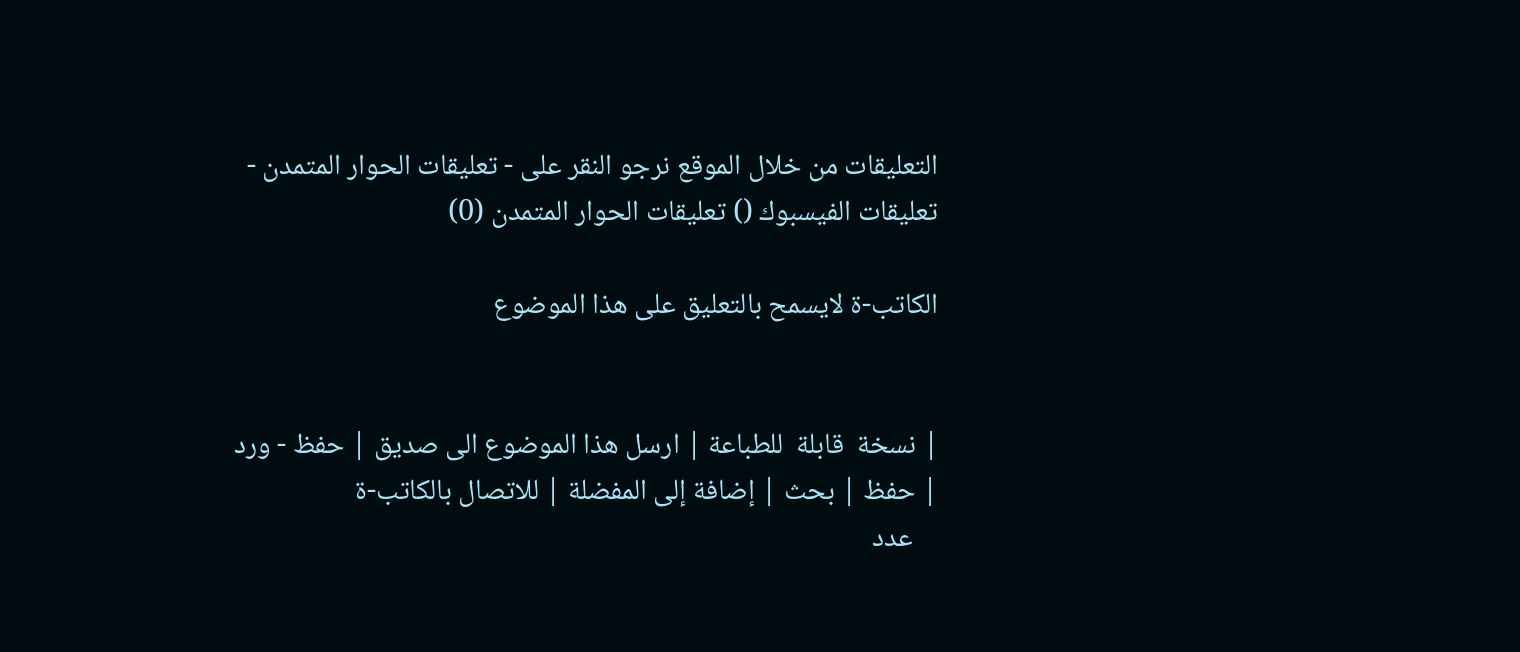التعليقات من خلال الموقع نرجو النقر على - تعليقات الحوار المتمدن -
تعليقات الفيسبوك () تعليقات الحوار المتمدن (0)

الكاتب-ة لايسمح بالتعليق على هذا الموضوع


| نسخة  قابلة  للطباعة | ارسل هذا الموضوع الى صديق | حفظ - ورد
| حفظ | بحث | إضافة إلى المفضلة | للاتصال بالكاتب-ة
    عدد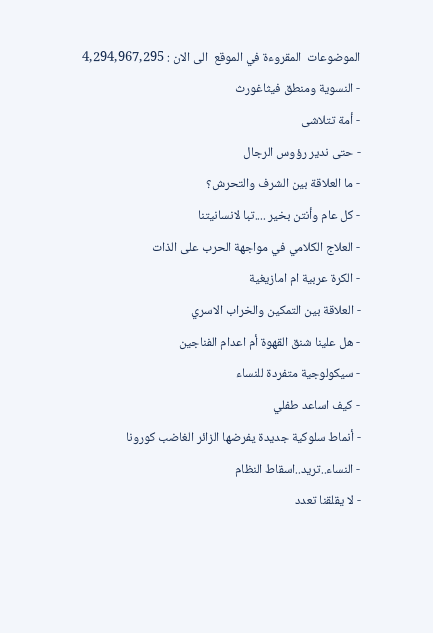الموضوعات  المقروءة في الموقع  الى الان : 4,294,967,295
- النسوية ومنطق فيثاغورث
- أمة تتلاشى
- حتى ندير رؤوس الرجال
- ما العلاقة بين الشرف والتحرش؟
- كل عام وأنتن بخير ....تبا لانسانيتنا
- العلاج الكلامي في مواجهة الحرب على الذات
- الكرة عربية ام امازيغية
- العلاقة بين التمكين والخراب الاسري
- هل علينا شنق القهوة أم اعدام الفناجين
- سيكولوجية متفردة للنساء
- كيف اساعد طفلي
- أنماط سلوكية جديدة يفرضها الزائر الغاضب كورونا
- النساء..تريد..اسقاط النظام
- لا يقلقنا تعدد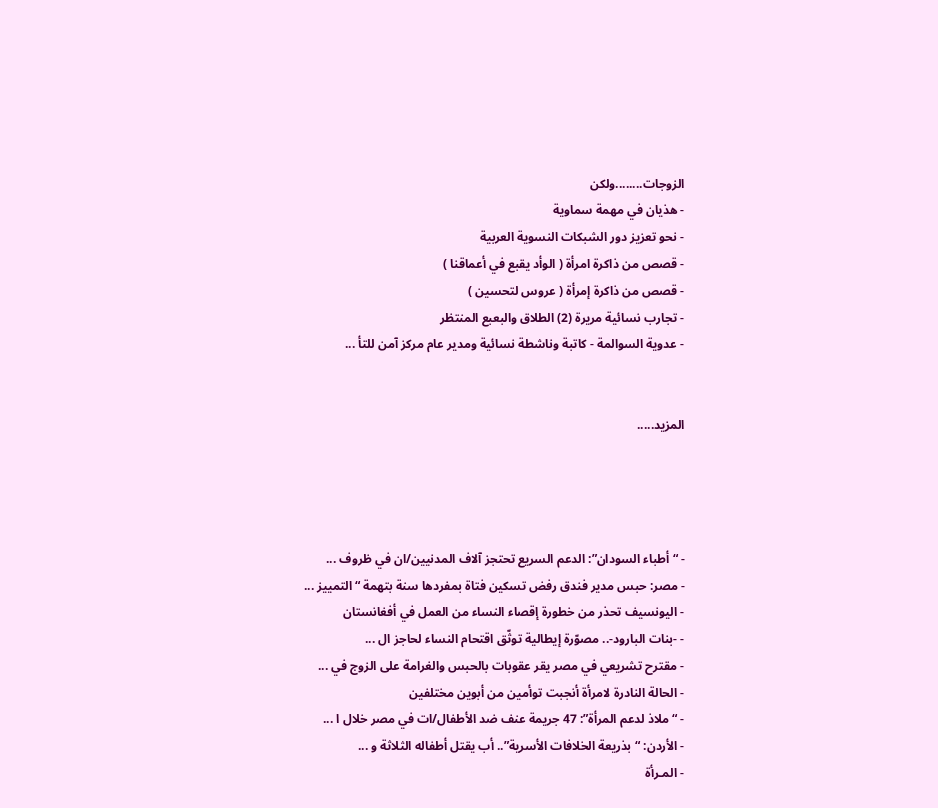الزوجات........ولكن
- هذيان في مهمة سماوية
- نحو تعزيز دور الشبكات النسوية العربية
- قصص من ذاكرة امرأة ( الوأد يقبع في أعماقنا )
- قصص من ذاكرة إمرأة ( عروس لتحسين )
- تجارب نسائية مريرة (2) الطلاق والبعبع المنتظر
- عدوية السوالمة - كاتبة وناشطة نسائية ومدير عام مركز آمن للتأ ...


المزيد.....




- “أطباء السودان”: الدعم السريع تحتجز آلاف المدنيين/ان في ظروف ...
- مصر: حبس مدير فندق رفض تسكين فتاة بمفردها سنة بتهمة “التمييز ...
- اليونسيف تحذر من خطورة إقصاء النساء من العمل في أفغانستان
- -بنات البارود-.. مصوّرة إيطالية توثّق اقتحام النساء لحاجز ال ...
- مقترح تشريعي في مصر يقر عقوبات بالحبس والغرامة على الزوج في ...
- الحالة النادرة لامرأة أنجبت توأمين من أبوين مختلفين
- “ملاذ لدعم المرأة”: 47 جريمة عنف ضد الأطفال/ات في مصر خلال ا ...
- الأردن: “بذريعة الخلافات الأسرية”.. أب يقتل أطفاله الثلاثة و ...
- المـرأة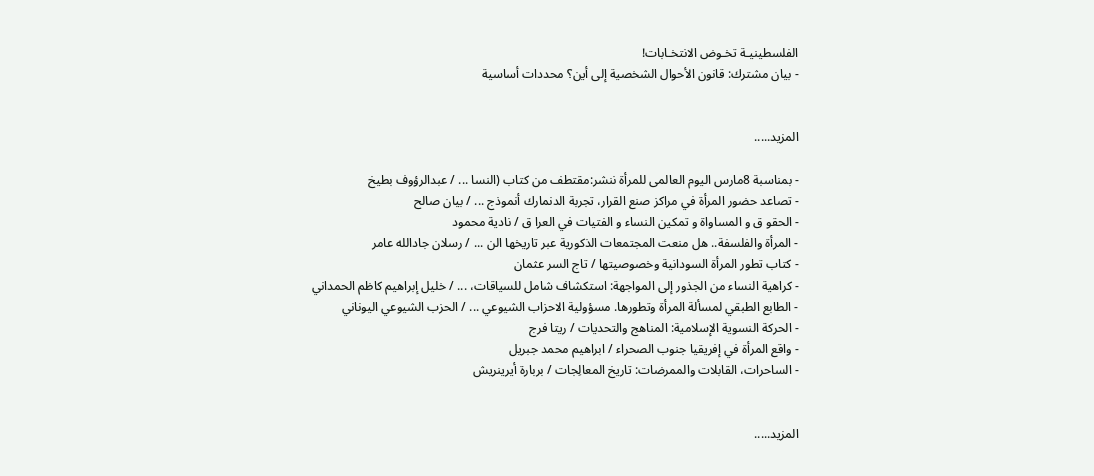الفلسطينيـة تخـوض الانتخـابات!
- بيان مشترك: قانون الأحوال الشخصية إلى أين؟ محددات أساسية


المزيد.....

- بمناسبة 8مارس اليوم العالمى للمرأة ننشر:مقتطف من كتاب (النسا ... / عبدالرؤوف بطيخ
- تصاعد حضور المرأة في مراكز صنع القرار، تجربة الدنمارك أنموذج ... / بيان صالح
- الحقو ق و المساواة و تمكين النساء و الفتيات في العرا ق / نادية محمود
- المرأة والفلسفة.. هل منعت المجتمعات الذكورية عبر تاريخها الن ... / رسلان جادالله عامر
- كتاب تطور المرأة السودانية وخصوصيتها / تاج السر عثمان
- كراهية النساء من الجذور إلى المواجهة: استكشاف شامل للسياقات، ... / خليل إبراهيم كاظم الحمداني
- الطابع الطبقي لمسألة المرأة وتطورها. مسؤولية الاحزاب الشيوعي ... / الحزب الشيوعي اليوناني
- الحركة النسوية الإسلامية: المناهج والتحديات / ريتا فرج
- واقع المرأة في إفريقيا جنوب الصحراء / ابراهيم محمد جبريل
- الساحرات، القابلات والممرضات: تاريخ المعالِجات / بربارة أيرينريش


المزيد.....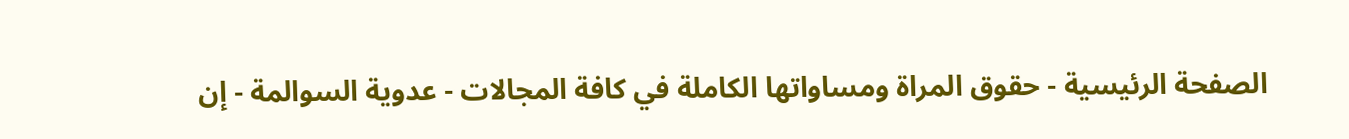الصفحة الرئيسية - حقوق المراة ومساواتها الكاملة في كافة المجالات - عدوية السوالمة - إن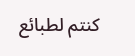كنتم لطبائع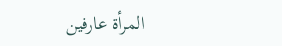المرأة عارفين